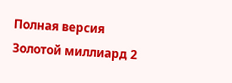Полная версия
Золотой миллиард 2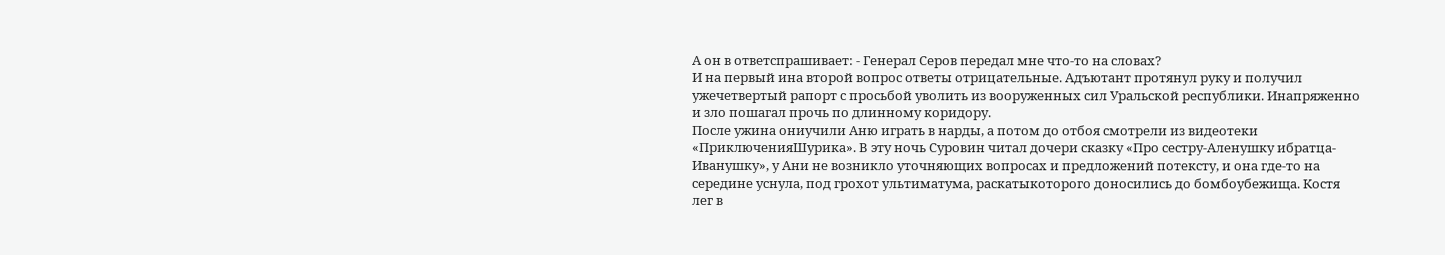А он в ответспрашивает: - Генерал Серов передал мне что-то на словах?
И на первый ина второй вопрос ответы отрицательные. Адъютант протянул руку и получил ужечетвертый рапорт с просьбой уволить из вооруженных сил Уральской республики. Инапряженно и зло пошагал прочь по длинному коридору.
После ужина ониучили Аню играть в нарды, а потом до отбоя смотрели из видеотеки «ПриключенияШурика». В эту ночь Суровин читал дочери сказку «Про сестру-Аленушку ибратца-Иванушку», у Ани не возникло уточняющих вопросах и предложений потексту, и она где-то на середине уснула, под грохот ультиматума, раскатыкоторого доносились до бомбоубежища. Костя лег в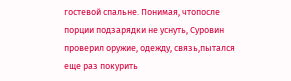гостевой спальне. Понимая, чтопосле порции подзарядки не уснуть, Суровин проверил оружие, одежду, связь,пытался еще раз покурить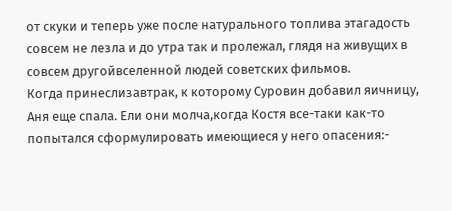от скуки и теперь уже после натурального топлива этагадость совсем не лезла и до утра так и пролежал, глядя на живущих в совсем другойвселенной людей советских фильмов.
Когда принеслизавтрак, к которому Суровин добавил яичницу, Аня еще спала. Ели они молча,когда Костя все-таки как-то попытался сформулировать имеющиеся у него опасения:-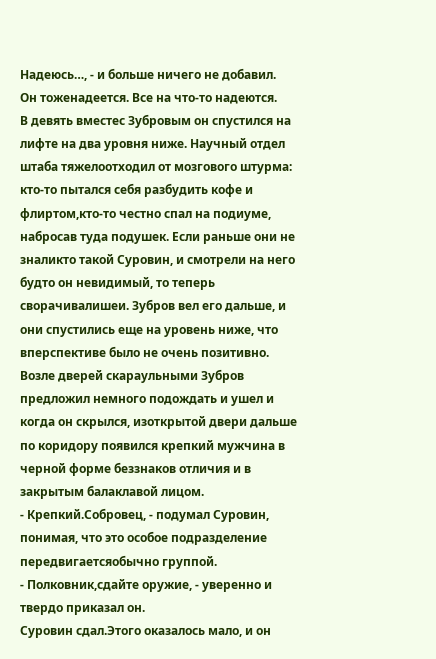Надеюсь…, - и больше ничего не добавил.
Он тоженадеется. Все на что-то надеются.
В девять вместес Зубровым он спустился на лифте на два уровня ниже. Научный отдел штаба тяжелоотходил от мозгового штурма: кто-то пытался себя разбудить кофе и флиртом,кто-то честно спал на подиуме, набросав туда подушек. Если раньше они не зналикто такой Суровин, и смотрели на него будто он невидимый, то теперь сворачивалишеи. Зубров вел его дальше, и они спустились еще на уровень ниже, что вперспективе было не очень позитивно.
Возле дверей скараульными Зубров предложил немного подождать и ушел и когда он скрылся, изоткрытой двери дальше по коридору появился крепкий мужчина в черной форме беззнаков отличия и в закрытым балаклавой лицом.
- Крепкий.Собровец, - подумал Суровин, понимая, что это особое подразделение передвигаетсяобычно группой.
- Полковник,сдайте оружие, - уверенно и твердо приказал он.
Суровин сдал.Этого оказалось мало, и он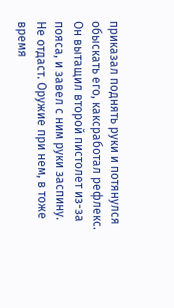приказал поднять руки и потянулся обыскать его, каксработал рефлекс. Он вытащил второй пистолет из-за пояса, и завел с ним руки заспину. Не отдаст. Оружие при нем, в тоже время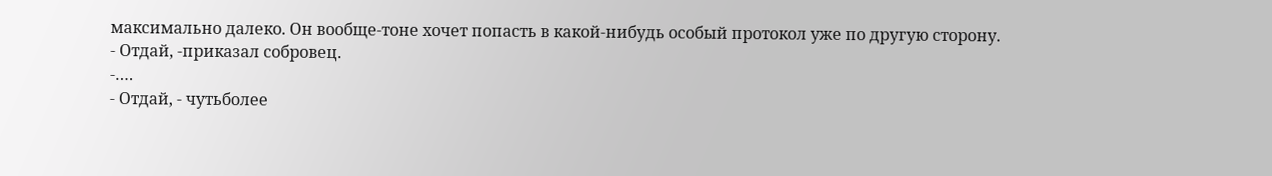максимально далеко. Он вообще-тоне хочет попасть в какой-нибудь особый протокол уже по другую сторону.
- Отдай, -приказал собровец.
-….
- Отдай, - чутьболее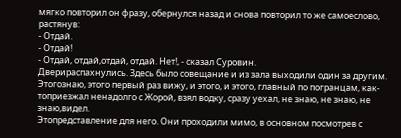мягко повторил он фразу, обернулся назад и снова повторил то же самоеслово, растянув:
- Отдай.
- Отдай!
- Отдай, отдай,отдай, отдай. Нет!, - сказал Суровин.
Дверираспахнулись. Здесь было совещание и из зала выходили один за другим. Этогознаю, этого первый раз вижу, и этого, и этого, главный по погранцам, как-топриезжал ненадолго с Жорой, взял водку, сразу уехал, не знаю, не знаю, не знаю,видел.
Этопредставление для него. Они проходили мимо, в основном посмотрев с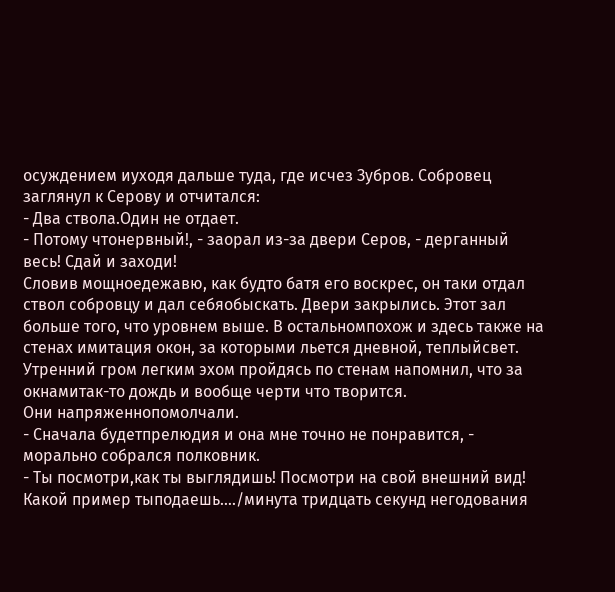осуждением иуходя дальше туда, где исчез Зубров. Собровец заглянул к Серову и отчитался:
- Два ствола.Один не отдает.
- Потому чтонервный!, - заорал из-за двери Серов, - дерганный весь! Сдай и заходи!
Словив мощноедежавю, как будто батя его воскрес, он таки отдал ствол собровцу и дал себяобыскать. Двери закрылись. Этот зал больше того, что уровнем выше. В остальномпохож и здесь также на стенах имитация окон, за которыми льется дневной, теплыйсвет. Утренний гром легким эхом пройдясь по стенам напомнил, что за окнамитак-то дождь и вообще черти что творится.
Они напряженнопомолчали.
- Сначала будетпрелюдия и она мне точно не понравится, - морально собрался полковник.
- Ты посмотри,как ты выглядишь! Посмотри на свой внешний вид! Какой пример тыподаешь…./минута тридцать секунд негодования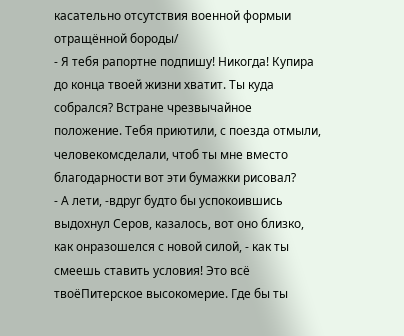касательно отсутствия военной формыи отращённой бороды/
- Я тебя рапортне подпишу! Никогда! Купира до конца твоей жизни хватит. Ты куда собрался? Встране чрезвычайное положение. Тебя приютили, с поезда отмыли, человекомсделали, чтоб ты мне вместо благодарности вот эти бумажки рисовал?
- А лети, -вдруг будто бы успокоившись выдохнул Серов, казалось, вот оно близко, как онразошелся с новой силой, - как ты смеешь ставить условия! Это всё твоёПитерское высокомерие. Где бы ты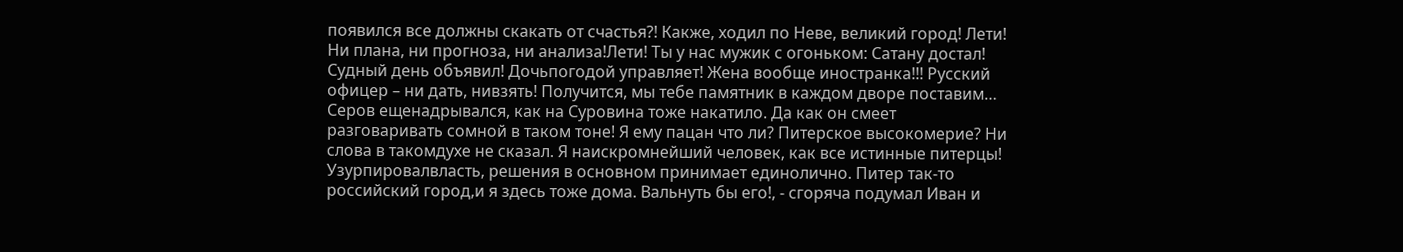появился все должны скакать от счастья?! Какже, ходил по Неве, великий город! Лети! Ни плана, ни прогноза, ни анализа!Лети! Ты у нас мужик с огоньком: Сатану достал! Судный день объявил! Дочьпогодой управляет! Жена вообще иностранка!!! Русский офицер – ни дать, нивзять! Получится, мы тебе памятник в каждом дворе поставим…
Серов ещенадрывался, как на Суровина тоже накатило. Да как он смеет разговаривать сомной в таком тоне! Я ему пацан что ли? Питерское высокомерие? Ни слова в такомдухе не сказал. Я наискромнейший человек, как все истинные питерцы! Узурпировалвласть, решения в основном принимает единолично. Питер так-то российский город,и я здесь тоже дома. Вальнуть бы его!, - сгоряча подумал Иван и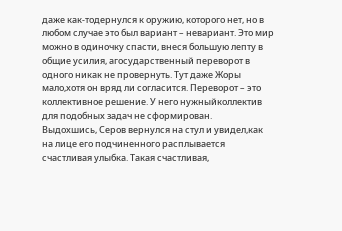даже как-тодернулся к оружию, которого нет, но в любом случае это был вариант – невариант. Это мир можно в одиночку спасти, внеся большую лепту в общие усилия, агосударственный переворот в одного никак не провернуть. Тут даже Жоры мало,хотя он вряд ли согласится. Переворот – это коллективное решение. У него нужныйколлектив для подобных задач не сформирован.
Выдохшись, Серов вернулся на стул и увидел,как на лице его подчиненного расплывается счастливая улыбка. Такая счастливая,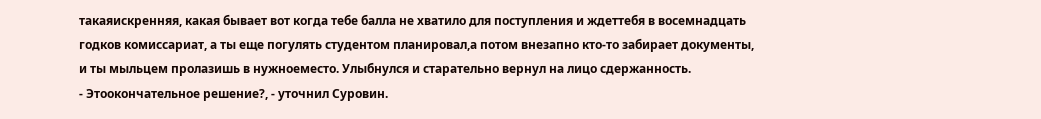такаяискренняя, какая бывает вот когда тебе балла не хватило для поступления и ждеттебя в восемнадцать годков комиссариат, а ты еще погулять студентом планировал,а потом внезапно кто-то забирает документы, и ты мыльцем пролазишь в нужноеместо. Улыбнулся и старательно вернул на лицо сдержанность.
- Этоокончательное решение?, - уточнил Суровин.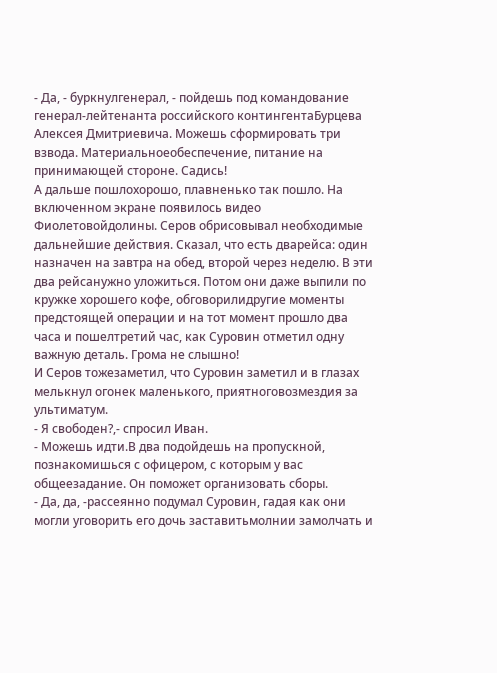- Да, - буркнулгенерал, - пойдешь под командование генерал-лейтенанта российского контингентаБурцева Алексея Дмитриевича. Можешь сформировать три взвода. Материальноеобеспечение, питание на принимающей стороне. Садись!
А дальше пошлохорошо, плавненько так пошло. На включенном экране появилось видео Фиолетовойдолины. Серов обрисовывал необходимые дальнейшие действия. Сказал, что есть дварейса: один назначен на завтра на обед, второй через неделю. В эти два рейсанужно уложиться. Потом они даже выпили по кружке хорошего кофе, обговорилидругие моменты предстоящей операции и на тот момент прошло два часа и пошелтретий час, как Суровин отметил одну важную деталь. Грома не слышно!
И Серов тожезаметил, что Суровин заметил и в глазах мелькнул огонек маленького, приятноговозмездия за ультиматум.
- Я свободен?,- спросил Иван.
- Можешь идти.В два подойдешь на пропускной, познакомишься с офицером, с которым у вас общеезадание. Он поможет организовать сборы.
- Да, да, -рассеянно подумал Суровин, гадая как они могли уговорить его дочь заставитьмолнии замолчать и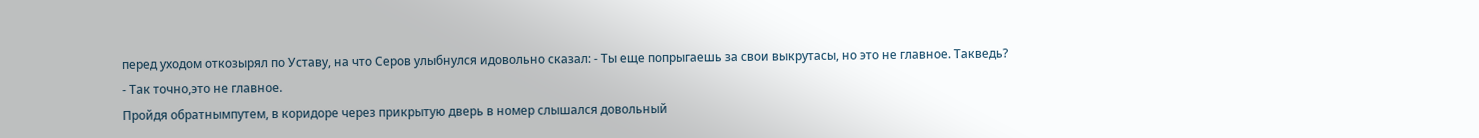перед уходом откозырял по Уставу, на что Серов улыбнулся идовольно сказал: - Ты еще попрыгаешь за свои выкрутасы, но это не главное. Такведь?
- Так точно,это не главное.
Пройдя обратнымпутем, в коридоре через прикрытую дверь в номер слышался довольный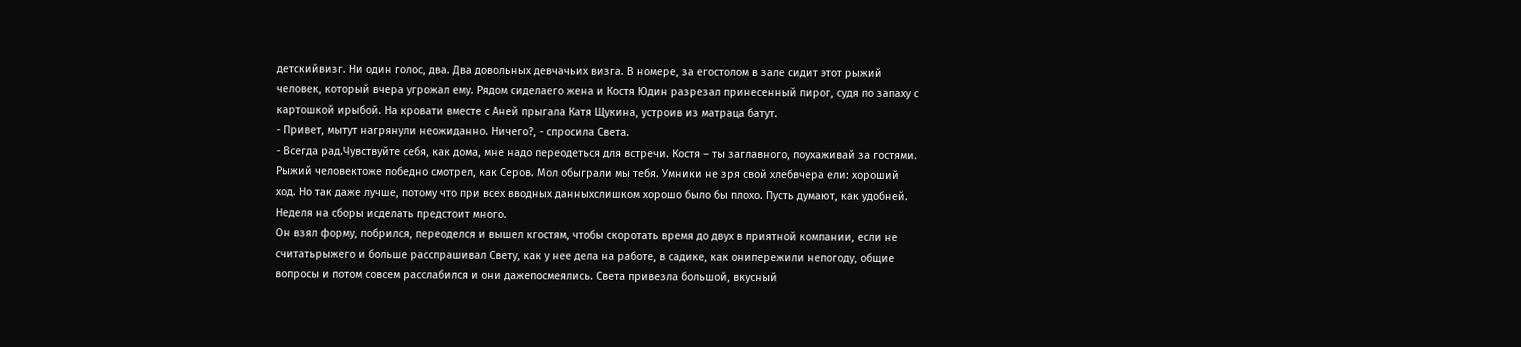детскийвизг. Ни один голос, два. Два довольных девчачьих визга. В номере, за егостолом в зале сидит этот рыжий человек, который вчера угрожал ему. Рядом сиделаего жена и Костя Юдин разрезал принесенный пирог, судя по запаху с картошкой ирыбой. На кровати вместе с Аней прыгала Катя Щукина, устроив из матраца батут.
- Привет, мытут нагрянули неожиданно. Ничего?, - спросила Света.
- Всегда рад.Чувствуйте себя, как дома, мне надо переодеться для встречи. Костя – ты заглавного, поухаживай за гостями.
Рыжий человектоже победно смотрел, как Серов. Мол обыграли мы тебя. Умники не зря свой хлебвчера ели: хороший ход. Но так даже лучше, потому что при всех вводных данныхслишком хорошо было бы плохо. Пусть думают, как удобней. Неделя на сборы исделать предстоит много.
Он взял форму, побрился, переоделся и вышел кгостям, чтобы скоротать время до двух в приятной компании, если не считатьрыжего и больше расспрашивал Свету, как у нее дела на работе, в садике, как онипережили непогоду, общие вопросы и потом совсем расслабился и они дажепосмеялись. Света привезла большой, вкусный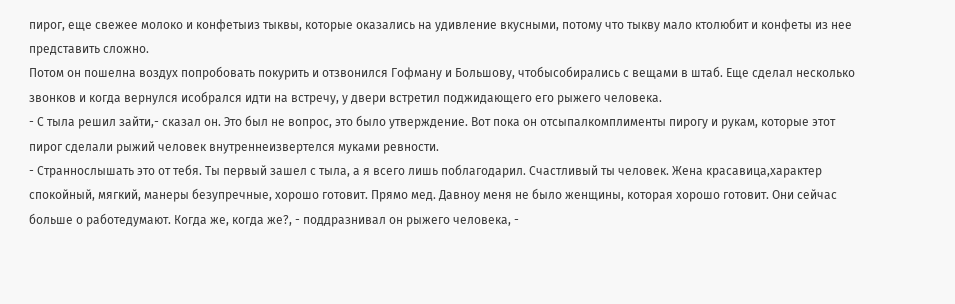пирог, еще свежее молоко и конфетыиз тыквы, которые оказались на удивление вкусными, потому что тыкву мало ктолюбит и конфеты из нее представить сложно.
Потом он пошелна воздух попробовать покурить и отзвонился Гофману и Большову, чтобысобирались с вещами в штаб. Еще сделал несколько звонков и когда вернулся исобрался идти на встречу, у двери встретил поджидающего его рыжего человека.
- С тыла решил зайти,- сказал он. Это был не вопрос, это было утверждение. Вот пока он отсыпалкомплименты пирогу и рукам, которые этот пирог сделали рыжий человек внутреннеизвертелся муками ревности.
- Страннослышать это от тебя. Ты первый зашел с тыла, а я всего лишь поблагодарил. Счастливый ты человек. Жена красавица,характер спокойный, мягкий, манеры безупречные, хорошо готовит. Прямо мед. Давноу меня не было женщины, которая хорошо готовит. Они сейчас больше о работедумают. Когда же, когда же?, - поддразнивал он рыжего человека, -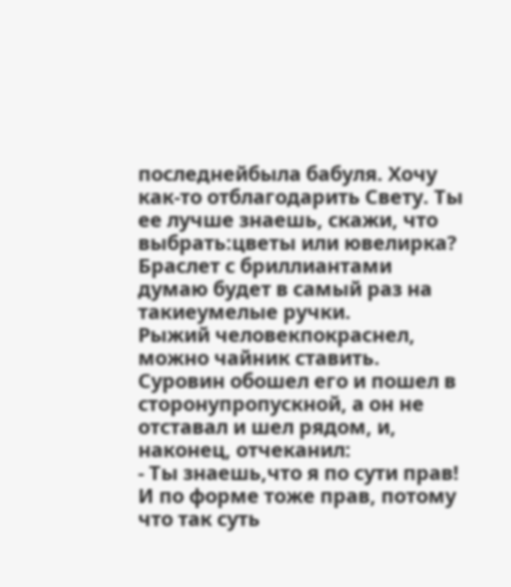последнейбыла бабуля. Хочу как-то отблагодарить Свету. Ты ее лучше знаешь, скажи, что выбрать:цветы или ювелирка? Браслет с бриллиантами думаю будет в самый раз на такиеумелые ручки.
Рыжий человекпокраснел, можно чайник ставить. Суровин обошел его и пошел в сторонупропускной, а он не отставал и шел рядом, и, наконец, отчеканил:
- Ты знаешь,что я по сути прав! И по форме тоже прав, потому что так суть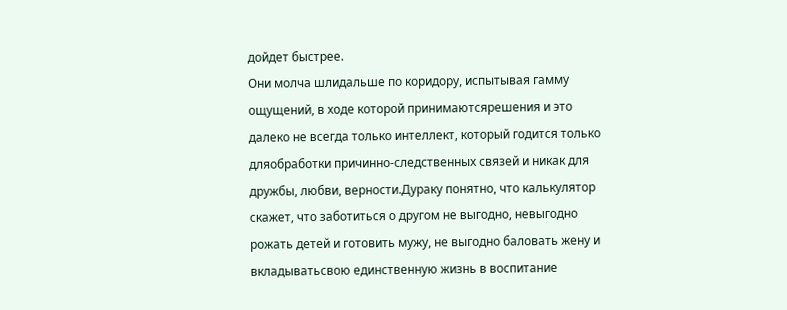дойдет быстрее.
Они молча шлидальше по коридору, испытывая гамму ощущений, в ходе которой принимаютсярешения и это далеко не всегда только интеллект, который годится только дляобработки причинно-следственных связей и никак для дружбы, любви, верности.Дураку понятно, что калькулятор скажет, что заботиться о другом не выгодно, невыгодно рожать детей и готовить мужу, не выгодно баловать жену и вкладыватьсвою единственную жизнь в воспитание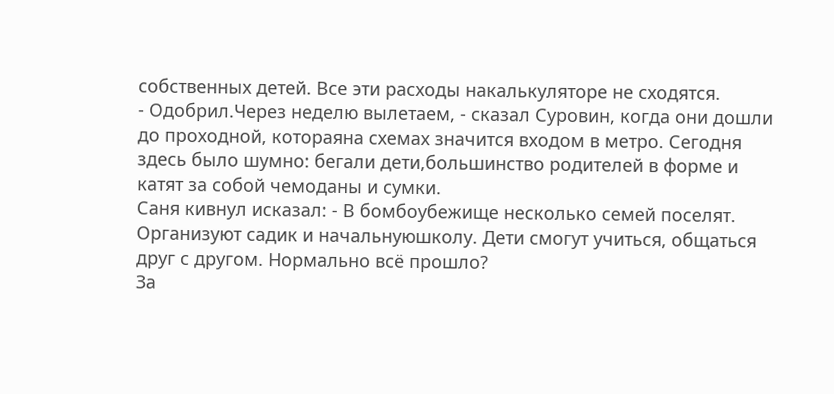собственных детей. Все эти расходы накалькуляторе не сходятся.
- Одобрил.Через неделю вылетаем, - сказал Суровин, когда они дошли до проходной, котораяна схемах значится входом в метро. Сегодня здесь было шумно: бегали дети,большинство родителей в форме и катят за собой чемоданы и сумки.
Саня кивнул исказал: - В бомбоубежище несколько семей поселят. Организуют садик и начальнуюшколу. Дети смогут учиться, общаться друг с другом. Нормально всё прошло?
За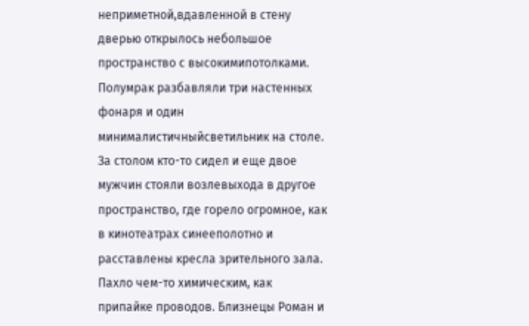неприметной,вдавленной в стену дверью открылось небольшое пространство с высокимипотолками. Полумрак разбавляли три настенных фонаря и один минималистичныйсветильник на столе. За столом кто-то сидел и еще двое мужчин стояли возлевыхода в другое пространство, где горело огромное, как в кинотеатрах синееполотно и расставлены кресла зрительного зала. Пахло чем-то химическим, как припайке проводов. Близнецы Роман и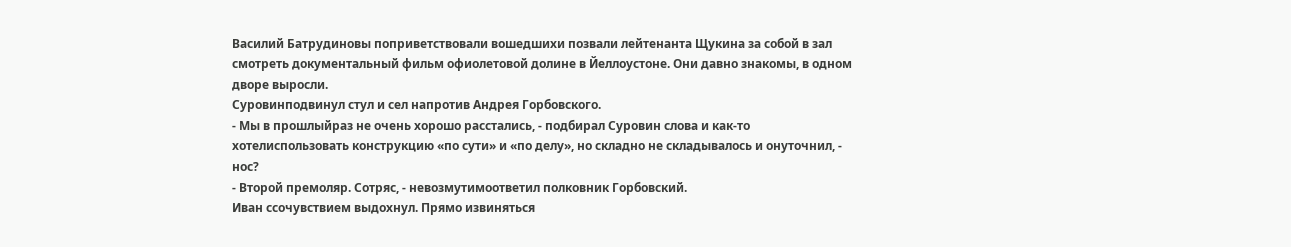Василий Батрудиновы поприветствовали вошедшихи позвали лейтенанта Щукина за собой в зал смотреть документальный фильм офиолетовой долине в Йеллоустоне. Они давно знакомы, в одном дворе выросли.
Суровинподвинул стул и сел напротив Андрея Горбовского.
- Мы в прошлыйраз не очень хорошо расстались, - подбирал Суровин слова и как-то хотелиспользовать конструкцию «по сути» и «по делу», но складно не складывалось и онуточнил, - нос?
- Второй премоляр. Сотряс, - невозмутимоответил полковник Горбовский.
Иван ссочувствием выдохнул. Прямо извиняться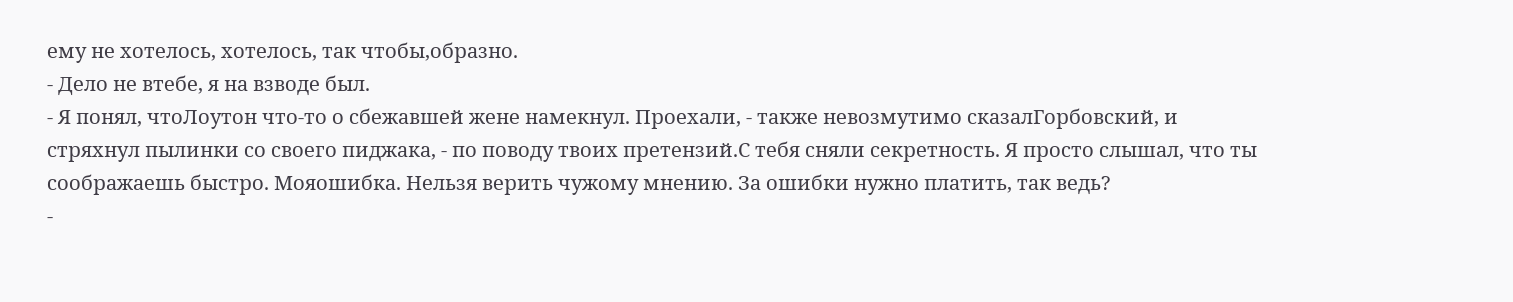ему не хотелось, хотелось, так чтобы,образно.
- Дело не втебе, я на взводе был.
- Я понял, чтоЛоутон что-то о сбежавшей жене намекнул. Проехали, - также невозмутимо сказалГорбовский, и стряхнул пылинки со своего пиджака, - по поводу твоих претензий.С тебя сняли секретность. Я просто слышал, что ты соображаешь быстро. Мояошибка. Нельзя верить чужому мнению. За ошибки нужно платить, так ведь?
-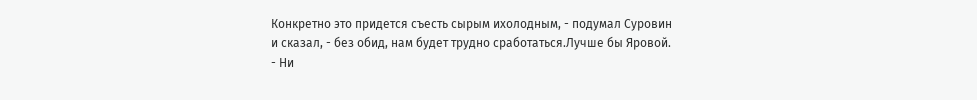Конкретно это придется съесть сырым ихолодным, - подумал Суровин и сказал, - без обид, нам будет трудно сработаться.Лучше бы Яровой.
- Ни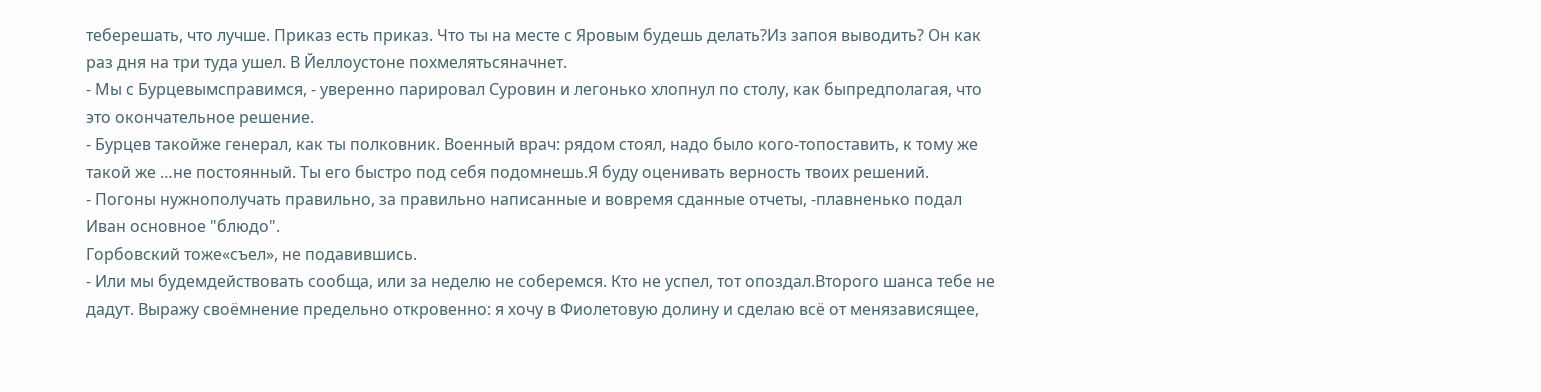теберешать, что лучше. Приказ есть приказ. Что ты на месте с Яровым будешь делать?Из запоя выводить? Он как раз дня на три туда ушел. В Йеллоустоне похмелятьсяначнет.
- Мы с Бурцевымсправимся, - уверенно парировал Суровин и легонько хлопнул по столу, как быпредполагая, что это окончательное решение.
- Бурцев такойже генерал, как ты полковник. Военный врач: рядом стоял, надо было кого-топоставить, к тому же такой же …не постоянный. Ты его быстро под себя подомнешь.Я буду оценивать верность твоих решений.
- Погоны нужнополучать правильно, за правильно написанные и вовремя сданные отчеты, -плавненько подал Иван основное "блюдо".
Горбовский тоже«съел», не подавившись.
- Или мы будемдействовать сообща, или за неделю не соберемся. Кто не успел, тот опоздал.Второго шанса тебе не дадут. Выражу своёмнение предельно откровенно: я хочу в Фиолетовую долину и сделаю всё от менязависящее,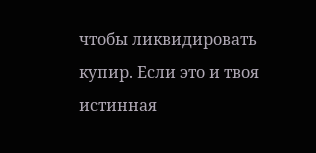чтобы ликвидировать купир. Если это и твоя истинная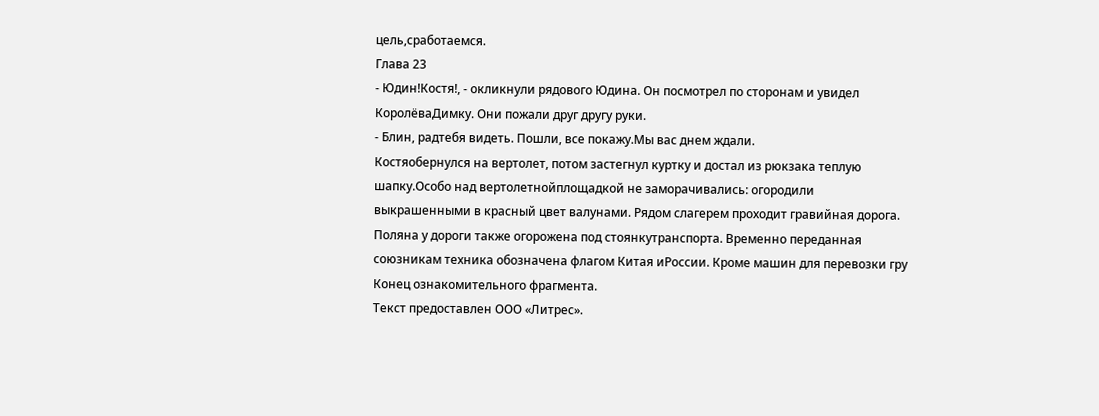цель,сработаемся.
Глава 23
- Юдин!Костя!, - окликнули рядового Юдина. Он посмотрел по сторонам и увидел КоролёваДимку. Они пожали друг другу руки.
- Блин, радтебя видеть. Пошли, все покажу.Мы вас днем ждали.
Костяобернулся на вертолет, потом застегнул куртку и достал из рюкзака теплую шапку.Особо над вертолетнойплощадкой не заморачивались: огородили выкрашенными в красный цвет валунами. Рядом слагерем проходит гравийная дорога. Поляна у дороги также огорожена под стоянкутранспорта. Временно переданная союзникам техника обозначена флагом Китая иРоссии. Кроме машин для перевозки гру
Конец ознакомительного фрагмента.
Текст предоставлен ООО «Литрес».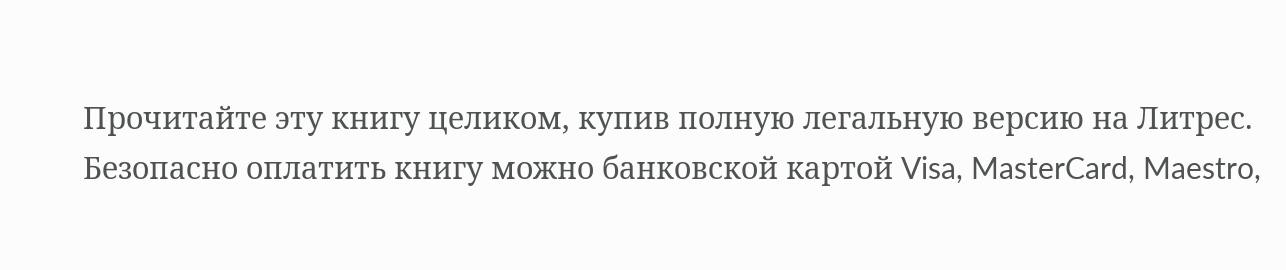Прочитайте эту книгу целиком, купив полную легальную версию на Литрес.
Безопасно оплатить книгу можно банковской картой Visa, MasterCard, Maestro,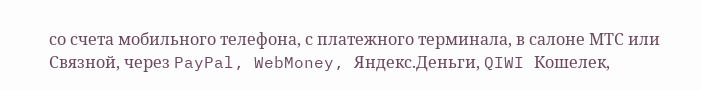со счета мобильного телефона, с платежного терминала, в салоне МТС или Связной, через PayPal, WebMoney, Яндекс.Деньги, QIWI Кошелек,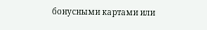бонусными картами или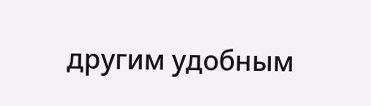другим удобным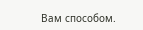Вам способом.